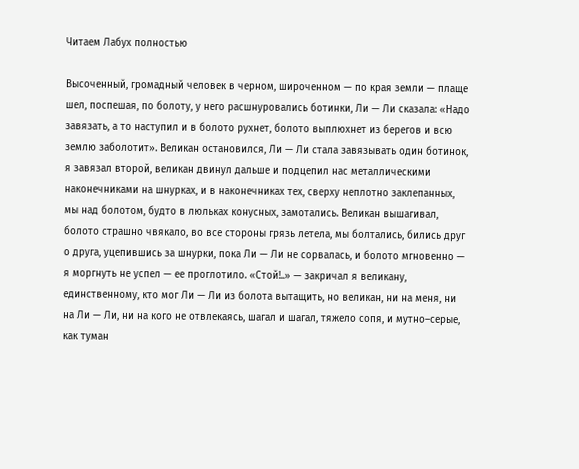Читаем Лабух полностью

Высоченный, громадный человек в черном, широченном — по края земли — плаще шел, поспешая, по болоту, у него расшнуровались ботинки, Ли — Ли сказала: «Надо завязать, а то наступил и в болото рухнет, болото выплюхнет из берегов и всю землю заболотит». Великан остановился, Ли — Ли стала завязывать один ботинок, я завязал второй, великан двинул дальше и подцепил нас металлическими наконечниками на шнурках, и в наконечниках тех, сверху неплотно заклепанных, мы над болотом, будто в люльках конусных, замотались. Великан вышагивал, болото страшно чвякало, во все стороны грязь летела, мы болтались, бились друг о друга, уцепившись за шнурки, пока Ли — Ли не сорвалась, и болото мгновенно — я моргнуть не успел — ее проглотило. «Стой!..» — закричал я великану, единственному, кто мог Ли — Ли из болота вытащить, но великан, ни на меня, ни на Ли — Ли, ни на кого не отвлекаясь, шагал и шагал, тяжело сопя, и мутно–серые, как туман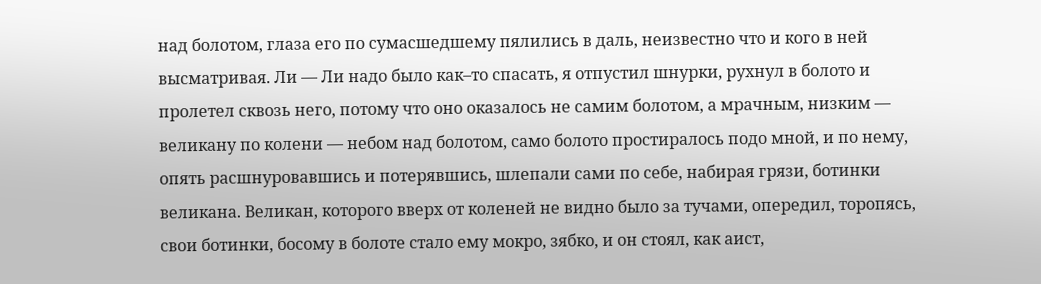над болотом, глаза его по сумасшедшему пялились в даль, неизвестно что и кого в ней высматривая. Ли — Ли надо было как–то спасать, я отпустил шнурки, рухнул в болото и пролетел сквозь него, потому что оно оказалось не самим болотом, а мрачным, низким — великану по колени — небом над болотом, само болото простиралось подо мной, и по нему, опять расшнуровавшись и потерявшись, шлепали сами по себе, набирая грязи, ботинки великана. Великан, которого вверх от коленей не видно было за тучами, опередил, торопясь, свои ботинки, босому в болоте стало ему мокро, зябко, и он стоял, как аист,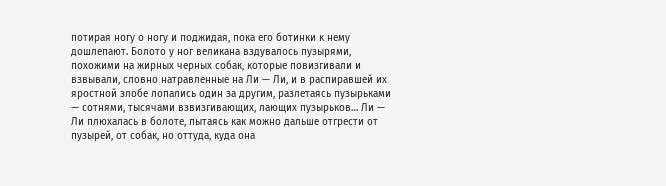потирая ногу о ногу и поджидая, пока его ботинки к нему дошлепают. Болото у ног великана вздувалось пузырями, похожими на жирных черных собак, которые повизгивали и взвывали, словно натравленные на Ли — Ли, и в распиравшей их яростной злобе лопались один за другим, разлетаясь пузырьками — сотнями, тысячами взвизгивающих, лающих пузырьков… Ли — Ли плюхалась в болоте, пытаясь как можно дальше отгрести от пузырей, от собак, но оттуда, куда она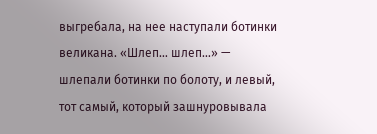выгребала, на нее наступали ботинки великана. «Шлеп… шлеп…» — шлепали ботинки по болоту, и левый, тот самый, который зашнуровывала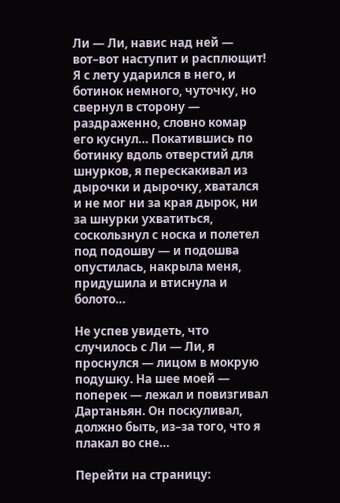Ли — Ли, навис над ней — вот–вот наступит и расплющит! Я с лету ударился в него, и ботинок немного, чуточку, но свернул в сторону — раздраженно, словно комар его куснул… Покатившись по ботинку вдоль отверстий для шнурков, я перескакивал из дырочки и дырочку, хватался и не мог ни за края дырок, ни за шнурки ухватиться, соскользнул с носка и полетел под подошву — и подошва опустилась, накрыла меня, придушила и втиснула и болото…

Не успев увидеть, что случилось с Ли — Ли, я проснулся — лицом в мокрую подушку. На шее моей — поперек — лежал и повизгивал Дартаньян. Он поскуливал, должно быть, из–за того, что я плакал во сне…

Перейти на страницу: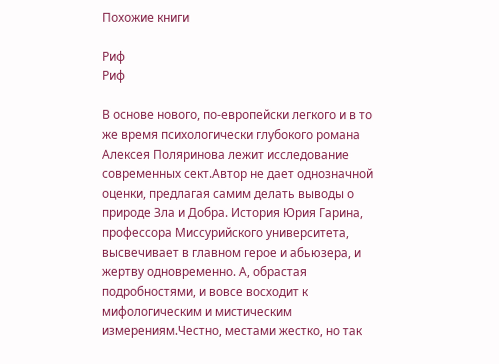Похожие книги

Риф
Риф

В основе нового, по-европейски легкого и в то же время психологически глубокого романа Алексея Поляринова лежит исследование современных сект.Автор не дает однозначной оценки, предлагая самим делать выводы о природе Зла и Добра. История Юрия Гарина, профессора Миссурийского университета, высвечивает в главном герое и абьюзера, и жертву одновременно. А, обрастая подробностями, и вовсе восходит к мифологическим и мистическим измерениям.Честно, местами жестко, но так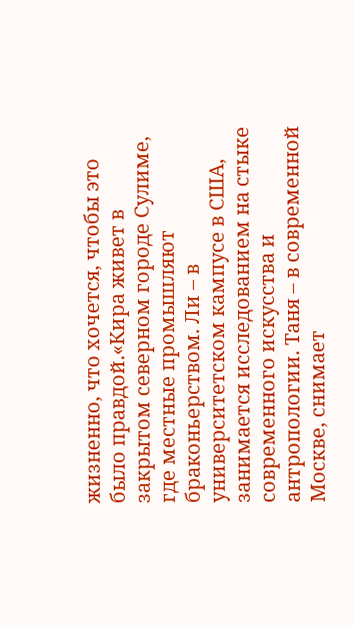жизненно, что хочется, чтобы это было правдой.«Кира живет в закрытом северном городе Сулиме, где местные промышляют браконьерством. Ли – в университетском кампусе в США, занимается исследованием на стыке современного искусства и антропологии. Таня – в современной Москве, снимает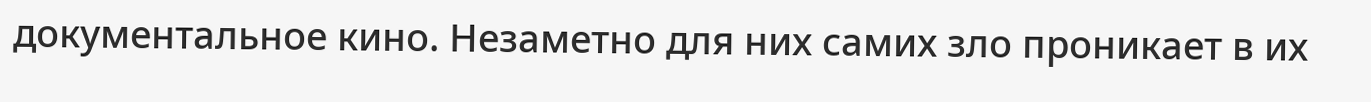документальное кино. Незаметно для них самих зло проникает в их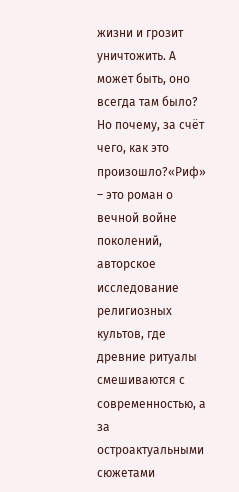жизни и грозит уничтожить. А может быть, оно всегда там было? Но почему, за счёт чего, как это произошло?«Риф» – это роман о вечной войне поколений, авторское исследование религиозных культов, где древние ритуалы смешиваются с современностью, а за остроактуальными сюжетами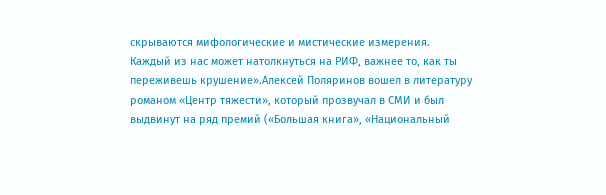скрываются мифологические и мистические измерения. Каждый из нас может натолкнуться на РИФ, важнее то, как ты переживешь крушение».Алексей Поляринов вошел в литературу романом «Центр тяжести», который прозвучал в СМИ и был выдвинут на ряд премий («Большая книга», «Национальный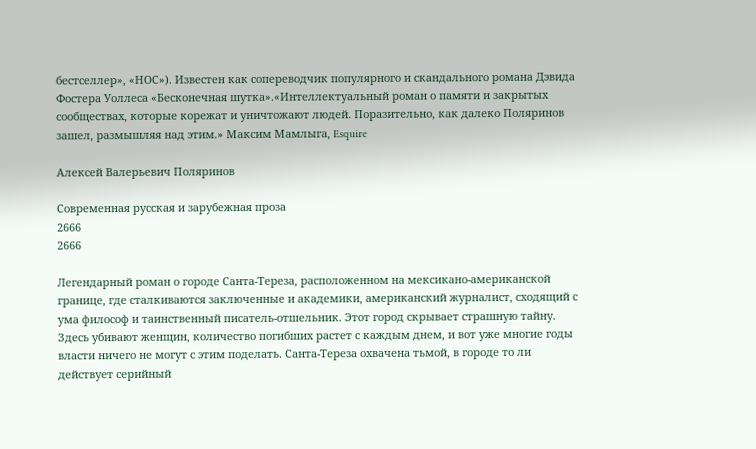бестселлер», «НОС»). Известен как сопереводчик популярного и скандального романа Дэвида Фостера Уоллеса «Бесконечная шутка».«Интеллектуальный роман о памяти и закрытых сообществах, которые корежат и уничтожают людей. Поразительно, как далеко Поляринов зашел, размышляя над этим.» Максим Мамлыга, Esquire

Алексей Валерьевич Поляринов

Современная русская и зарубежная проза
2666
2666

Легендарный роман о городе Санта-Тереза, расположенном на мексикано-американской границе, где сталкиваются заключенные и академики, американский журналист, сходящий с ума философ и таинственный писатель-отшельник. Этот город скрывает страшную тайну. Здесь убивают женщин, количество погибших растет с каждым днем, и вот уже многие годы власти ничего не могут с этим поделать. Санта-Тереза охвачена тьмой, в городе то ли действует серийный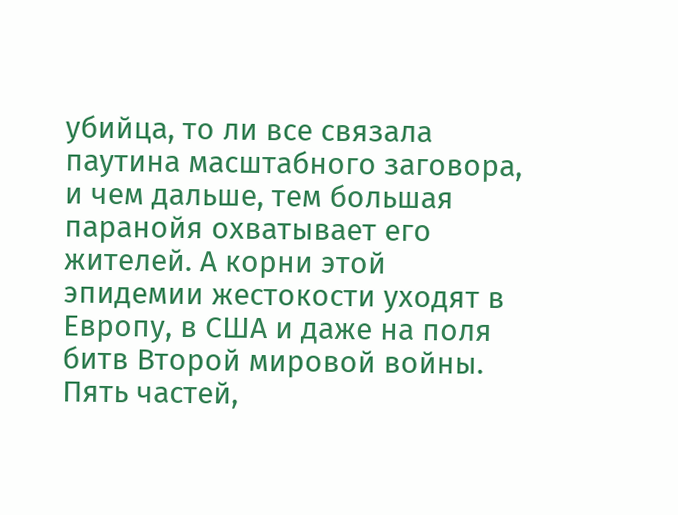убийца, то ли все связала паутина масштабного заговора, и чем дальше, тем большая паранойя охватывает его жителей. А корни этой эпидемии жестокости уходят в Европу, в США и даже на поля битв Второй мировой войны. Пять частей,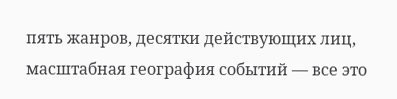пять жанров, десятки действующих лиц, масштабная география событий — все это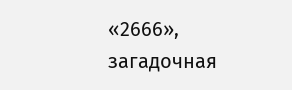«2666», загадочная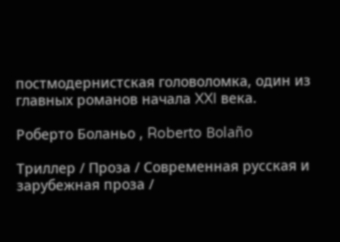постмодернистская головоломка, один из главных романов начала XXI века.

Роберто Боланьо , Roberto Bolaño

Триллер / Проза / Современная русская и зарубежная проза /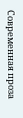Современная проза